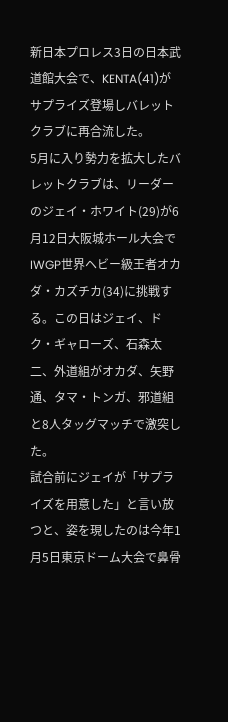新日本プロレス3日の日本武道館大会で、KENTA(41)がサプライズ登場しバレットクラブに再合流した。
5月に入り勢力を拡大したバレットクラブは、リーダーのジェイ・ホワイト(29)が6月12日大阪城ホール大会でIWGP世界ヘビー級王者オカダ・カズチカ(34)に挑戦する。この日はジェイ、ドク・ギャローズ、石森太二、外道組がオカダ、矢野通、タマ・トンガ、邪道組と8人タッグマッチで激突した。
試合前にジェイが「サプライズを用意した」と言い放つと、姿を現したのは今年1月5日東京ドーム大会で鼻骨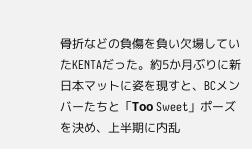骨折などの負傷を負い欠場していたKENTAだった。約5か月ぶりに新日本マットに姿を現すと、BCメンバーたちと「Tоо Sweet」ポーズを決め、上半期に内乱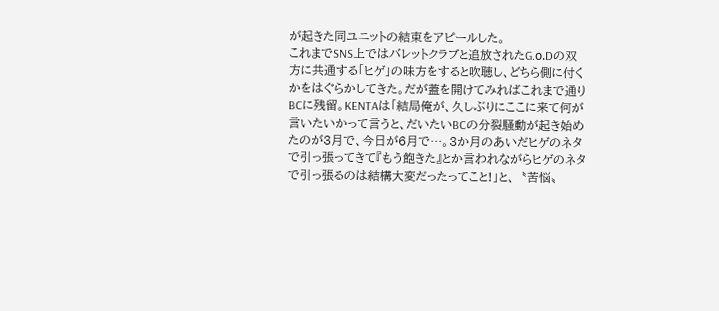が起きた同ユニットの結束をアピールした。
これまでSNS上ではバレットクラブと追放されたG.о.Dの双方に共通する「ヒゲ」の味方をすると吹聴し、どちら側に付くかをはぐらかしてきた。だが蓋を開けてみればこれまで通りBCに残留。KENTAは「結局俺が、久しぶりにここに来て何が言いたいかって言うと、だいたいBCの分裂騒動が起き始めたのが3月で、今日が6月で…。3か月のあいだヒゲのネタで引っ張ってきて『もう飽きた』とか言われながらヒゲのネタで引っ張るのは結構大変だったってこと!」と、〝苦悩〟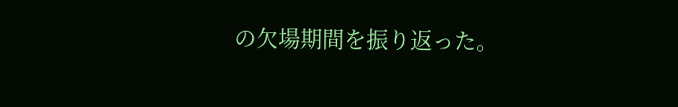の欠場期間を振り返った。